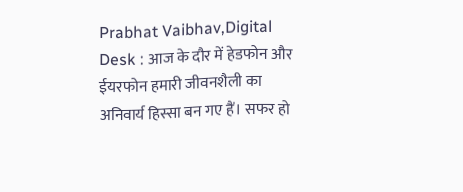Prabhat Vaibhav,Digital Desk : आज के दौर में हेडफोन और ईयरफोन हमारी जीवनशैली का अनिवार्य हिस्सा बन गए हैं। सफर हो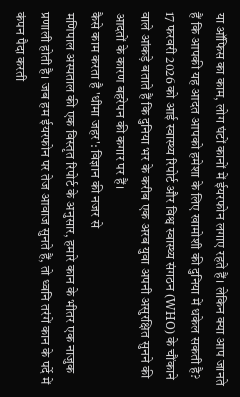या ऑफिस का काम, लोग घंटों कानों में ईयरफोन लगाए रहते हैं। लेकिन क्या आप जानते हैं कि आपकी यह आदत आपको हमेशा के लिए खामोशी की दुनिया में धकेल सकती है? 17 फरवरी 2026 को आई स्वास्थ्य रिपोर्ट और विश्व स्वास्थ्य संगठन (WHO) के चौंकाने वाले आंकड़े बताते हैं कि दुनिया भर के करीब एक अरब युवा अपनी असुरक्षित सुनने की आदतों के कारण बहरेपन की कगार पर हैं।
कैसे काम करता है 'धीमा जहर': विज्ञान की नजर से
मणिपाल अस्पताल की एक विस्तृत रिपोर्ट के अनुसार, हमारे कान के भीतर एक नाजुक प्रणाली होती है। जब हम ईयरफोन पर तेज आवाज सुनते हैं, तो ध्वनि तरंगें कान के पर्दे में कंपन पैदा करती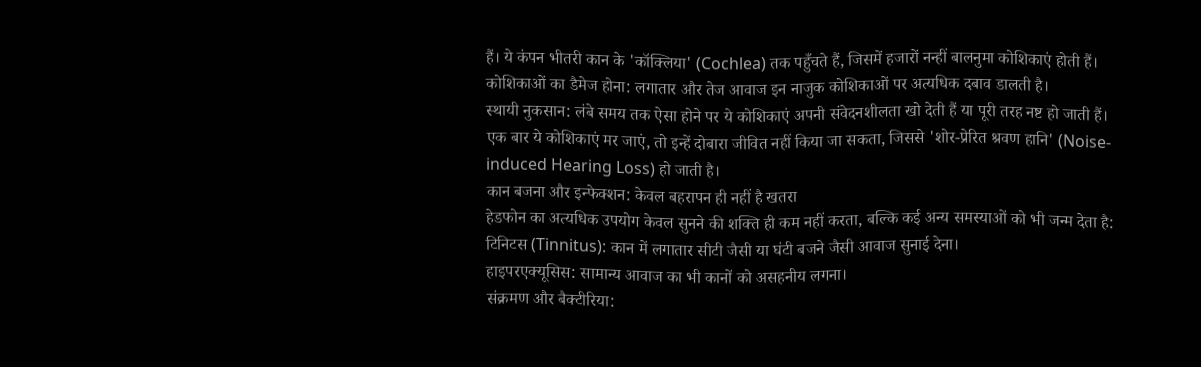हैं। ये कंपन भीतरी कान के 'कॉक्लिया' (Cochlea) तक पहुँचते हैं, जिसमें हजारों नन्हीं बालनुमा कोशिकाएं होती हैं।
कोशिकाओं का डैमेज होना: लगातार और तेज आवाज इन नाजुक कोशिकाओं पर अत्यधिक दबाव डालती है।
स्थायी नुकसान: लंबे समय तक ऐसा होने पर ये कोशिकाएं अपनी संवेदनशीलता खो देती हैं या पूरी तरह नष्ट हो जाती हैं। एक बार ये कोशिकाएं मर जाएं, तो इन्हें दोबारा जीवित नहीं किया जा सकता, जिससे 'शोर-प्रेरित श्रवण हानि' (Noise-induced Hearing Loss) हो जाती है।
कान बजना और इन्फेक्शन: केवल बहरापन ही नहीं है खतरा
हेडफोन का अत्यधिक उपयोग केवल सुनने की शक्ति ही कम नहीं करता, बल्कि कई अन्य समस्याओं को भी जन्म देता है:
टिनिटस (Tinnitus): कान में लगातार सीटी जैसी या घंटी बजने जैसी आवाज सुनाई देना।
हाइपरएक्यूसिस: सामान्य आवाज का भी कानों को असहनीय लगना।
संक्रमण और बैक्टीरिया: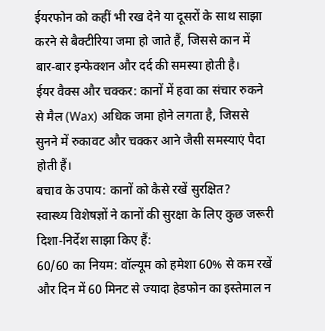ईयरफोन को कहीं भी रख देने या दूसरों के साथ साझा करने से बैक्टीरिया जमा हो जाते हैं, जिससे कान में बार-बार इन्फेक्शन और दर्द की समस्या होती है।
ईयर वैक्स और चक्कर: कानों में हवा का संचार रुकने से मैल (Wax) अधिक जमा होने लगता है, जिससे सुनने में रुकावट और चक्कर आने जैसी समस्याएं पैदा होती हैं।
बचाव के उपाय: कानों को कैसे रखें सुरक्षित?
स्वास्थ्य विशेषज्ञों ने कानों की सुरक्षा के लिए कुछ जरूरी दिशा-निर्देश साझा किए हैं:
60/60 का नियम: वॉल्यूम को हमेशा 60% से कम रखें और दिन में 60 मिनट से ज्यादा हेडफोन का इस्तेमाल न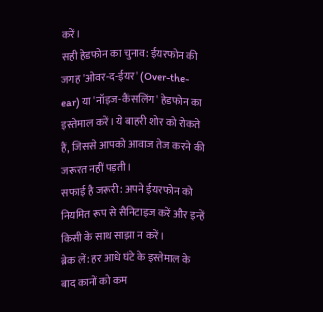करें।
सही हेडफोन का चुनाव: ईयरफोन की जगह 'ओवर-द-ईयर' (Over-the-ear) या 'नॉइज-कैंसलिंग' हेडफोन का इस्तेमाल करें। ये बाहरी शोर को रोकते हैं, जिससे आपको आवाज तेज करने की जरूरत नहीं पड़ती।
सफाई है जरूरी: अपने ईयरफोन को नियमित रूप से सैनिटाइज करें और इन्हें किसी के साथ साझा न करें।
ब्रेक लें: हर आधे घंटे के इस्तेमाल के बाद कानों को कम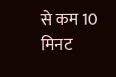से कम 10 मिनट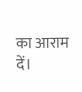का आराम दें।